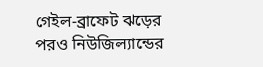গেইল-ব্রাফেট ঝড়ের পরও নিউজিল্যান্ডের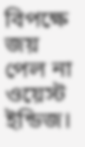বিপক্ষে জয় পেল না ওয়েস্ট ইন্ডিজ।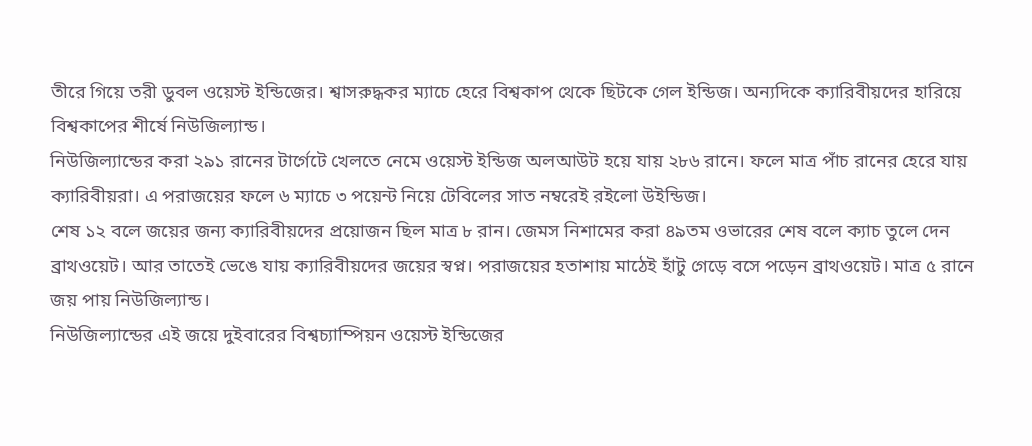তীরে গিয়ে তরী ডুবল ওয়েস্ট ইন্ডিজের। শ্বাসরুদ্ধকর ম্যাচে হেরে বিশ্বকাপ থেকে ছিটকে গেল ইন্ডিজ। অন্যদিকে ক্যারিবীয়দের হারিয়ে বিশ্বকাপের শীর্ষে নিউজিল্যান্ড।
নিউজিল্যান্ডের করা ২৯১ রানের টার্গেটে খেলতে নেমে ওয়েস্ট ইন্ডিজ অলআউট হয়ে যায় ২৮৬ রানে। ফলে মাত্র পাঁচ রানের হেরে যায় ক্যারিবীয়রা। এ পরাজয়ের ফলে ৬ ম্যাচে ৩ পয়েন্ট নিয়ে টেবিলের সাত নম্বরেই রইলো উইন্ডিজ।
শেষ ১২ বলে জয়ের জন্য ক্যারিবীয়দের প্রয়োজন ছিল মাত্র ৮ রান। জেমস নিশামের করা ৪৯তম ওভারের শেষ বলে ক্যাচ তুলে দেন ব্রাথওয়েট। আর তাতেই ভেঙে যায় ক্যারিবীয়দের জয়ের স্বপ্ন। পরাজয়ের হতাশায় মাঠেই হাঁটু গেড়ে বসে পড়েন ব্রাথওয়েট। মাত্র ৫ রানে জয় পায় নিউজিল্যান্ড।
নিউজিল্যান্ডের এই জয়ে দুইবারের বিশ্বচ্যাম্পিয়ন ওয়েস্ট ইন্ডিজের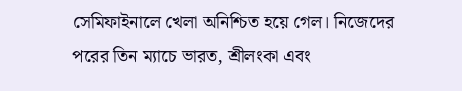সেমিফাইনালে খেলা অনিশ্চিত হয়ে গেল। নিজেদের পরের তিন ম্যাচে ভারত, শ্রীলংকা এবং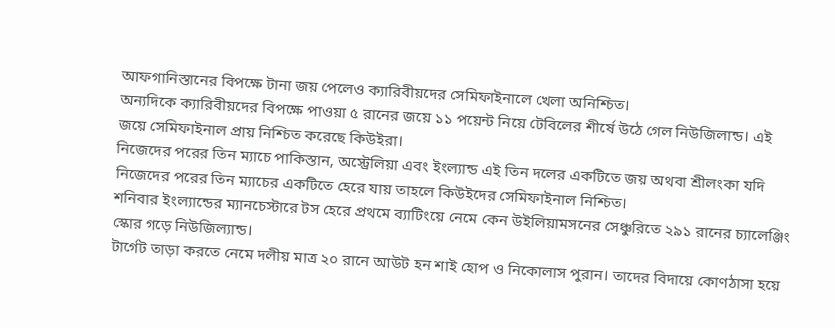আফগানিস্তানের বিপক্ষে টানা জয় পেলেও ক্যারিবীয়দের সেমিফাইনালে খেলা অনিশ্চিত।
অন্যদিকে ক্যারিবীয়দের বিপক্ষে পাওয়া ৫ রানের জয়ে ১১ পয়েন্ট নিয়ে টেবিলের শীর্ষে উঠে গেল নিউজিলান্ড। এই জয়ে সেমিফাইনাল প্রায় নিশ্চিত করেছে কিউইরা।
নিজেদের পরের তিন ম্যাচে পাকিস্তান, অস্ট্রেলিয়া এবং ইংল্যান্ড এই তিন দলের একটিতে জয় অথবা শ্রীলংকা যদি নিজেদের পরের তিন ম্যাচের একটিতে হেরে যায় তাহলে কিউইদের সেমিফাইনাল নিশ্চিত।
শনিবার ইংল্যান্ডের ম্যানচেস্টারে টস হেরে প্রথমে ব্যাটিংয়ে নেমে কেন উইলিয়ামসনের সেঞ্চুরিতে ২৯১ রানের চ্যালেঞ্জিং স্কোর গড়ে নিউজিল্যান্ড।
টার্গেট তাড়া করতে নেমে দলীয় মাত্র ২০ রানে আউট হন শাই হোপ ও নিকোলাস পুরান। তাদের বিদায়ে কোণঠাসা হয়ে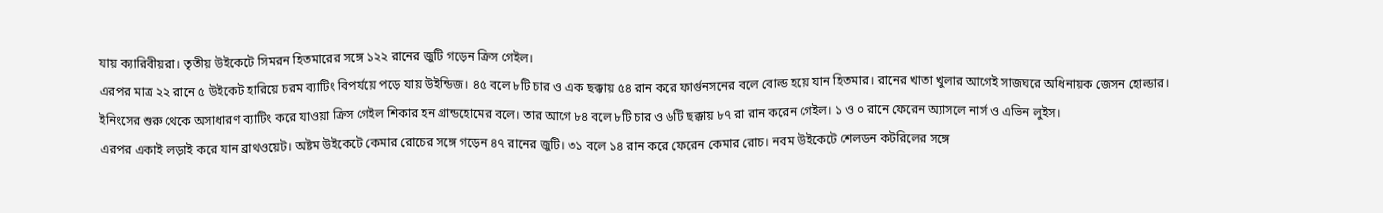যায় ক্যারিবীয়রা। তৃতীয় উইকেটে সিমরন হিতমারের সঙ্গে ১২২ রানের জুটি গড়েন ক্রিস গেইল।
এরপর মাত্র ২২ রানে ৫ উইকেট হারিয়ে চরম ব্যাটিং বিপর্যয়ে পড়ে যায় উইন্ডিজ। ৪৫ বলে ৮টি চার ও এক ছক্কায় ৫৪ রান করে ফার্গুনসনের বলে বোল্ড হয়ে যান হিতমার। রানের খাতা খুলার আগেই সাজঘরে অধিনায়ক জেসন হোল্ডার।
ইনিংসের শুরু থেকে অসাধারণ ব্যাটিং করে যাওয়া ক্রিস গেইল শিকার হন গ্রান্ডহোমের বলে। তার আগে ৮৪ বলে ৮টি চার ও ৬টি ছক্কায় ৮৭ রা রান করেন গেইল। ১ ও ০ রানে ফেরেন অ্যাসলে নার্স ও এভিন লুইস।
এরপর একাই লড়াই করে যান ব্রাথওয়েট। অষ্টম উইকেটে কেমার রোচের সঙ্গে গড়েন ৪৭ রানের জুটি। ৩১ বলে ১৪ রান করে ফেরেন কেমার রোচ। নবম উইকেটে শেলডন কটরিলের সঙ্গে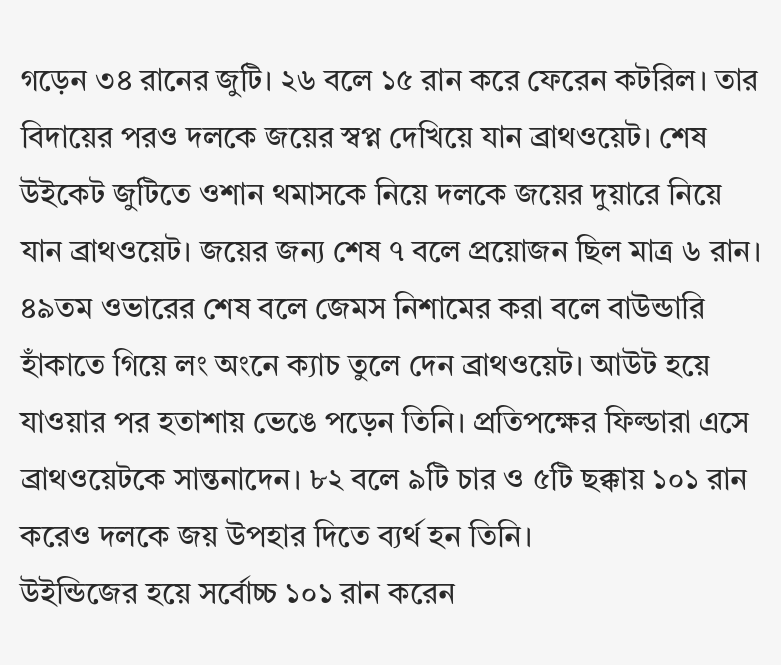গড়েন ৩৪ রানের জুটি। ২৬ বলে ১৫ রান করে ফেরেন কটরিল। তার বিদায়ের পরও দলকে জয়ের স্বপ্ন দেখিয়ে যান ব্রাথওয়েট। শেষ উইকেট জুটিতে ওশান থমাসকে নিয়ে দলকে জয়ের দুয়ারে নিয়ে যান ব্রাথওয়েট। জয়ের জন্য শেষ ৭ বলে প্রয়োজন ছিল মাত্র ৬ রান।
৪৯তম ওভারের শেষ বলে জেমস নিশামের করা বলে বাউন্ডারি হাঁকাতে গিয়ে লং অংনে ক্যাচ তুলে দেন ব্রাথওয়েট। আউট হয়ে যাওয়ার পর হতাশায় ভেঙে পড়েন তিনি। প্রতিপক্ষের ফিল্ডারা এসে ব্রাথওয়েটকে সান্তনাদেন। ৮২ বলে ৯টি চার ও ৫টি ছক্কায় ১০১ রান করেও দলকে জয় উপহার দিতে ব্যর্থ হন তিনি।
উইন্ডিজের হয়ে সর্বোচ্চ ১০১ রান করেন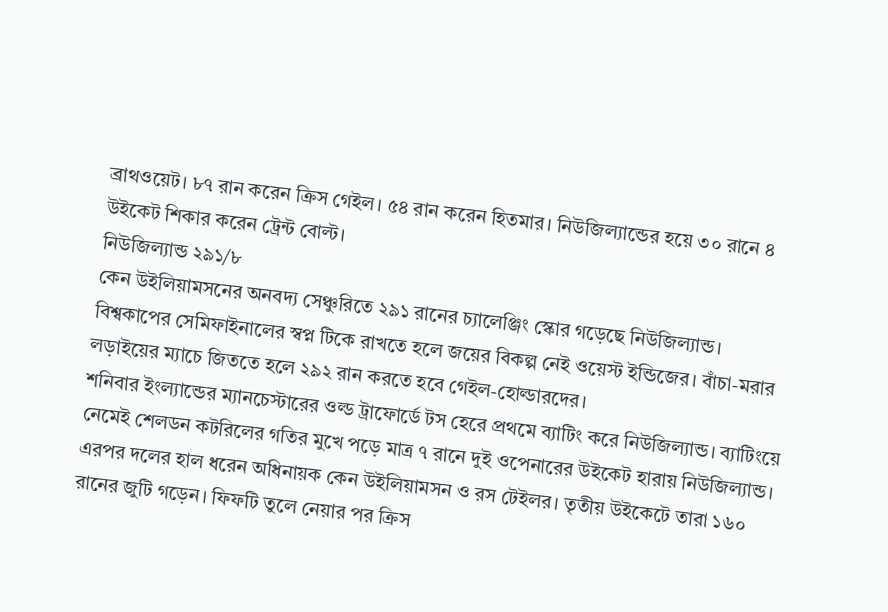ব্রাথওয়েট। ৮৭ রান করেন ক্রিস গেইল। ৫৪ রান করেন হিতমার। নিউজিল্যান্ডের হয়ে ৩০ রানে ৪ উইকেট শিকার করেন ট্রেন্ট বোল্ট।
নিউজিল্যান্ড ২৯১/৮
কেন উইলিয়ামসনের অনবদ্য সেঞ্চুরিতে ২৯১ রানের চ্যালেঞ্জিং স্কোর গড়েছে নিউজিল্যান্ড। বিশ্বকাপের সেমিফাইনালের স্বপ্ন টিকে রাখতে হলে জয়ের বিকল্প নেই ওয়েস্ট ইন্ডিজের। বাঁচা-মরার লড়াইয়ের ম্যাচে জিততে হলে ২৯২ রান করতে হবে গেইল-হোল্ডারদের।
শনিবার ইংল্যান্ডের ম্যানচেস্টারের ওল্ড ট্রাফোর্ডে টস হেরে প্রথমে ব্যাটিং করে নিউজিল্যান্ড। ব্যাটিংয়ে নেমেই শেলডন কটরিলের গতির মুখে পড়ে মাত্র ৭ রানে দুই ওপেনারের উইকেট হারায় নিউজিল্যান্ড।
এরপর দলের হাল ধরেন অধিনায়ক কেন উইলিয়ামসন ও রস টেইলর। তৃতীয় উইকেটে তারা ১৬০ রানের জুটি গড়েন। ফিফটি তুলে নেয়ার পর ক্রিস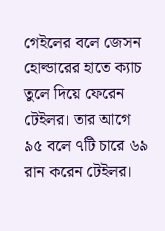গেইলের বলে জেসন হোল্ডারের হাতে ক্যাচ তুলে দিয়ে ফেরেন টেইলর। তার আগে ৯৫ বলে ৭টি চারে ৬৯ রান করেন টেইলর।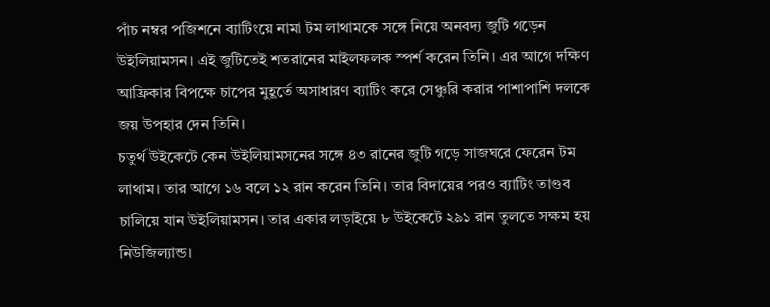পাঁচ নম্বর পজিশনে ব্যাটিংয়ে নামা টম লাথামকে সঙ্গে নিয়ে অনবদ্য জুটি গড়েন উইলিয়ামসন। এই জুটিতেই শতরানের মাইলফলক স্পর্শ করেন তিনি। এর আগে দক্ষিণ আফ্রিকার বিপক্ষে চাপের মুহূর্তে অসাধারণ ব্যাটিং করে সেঞ্চুরি করার পাশাপাশি দলকে জয় উপহার দেন তিনি।
চতুর্থ উইকেটে কেন উইলিয়ামসনের সঙ্গে ৪৩ রানের জুটি গড়ে সাজঘরে ফেরেন টম লাথাম। তার আগে ১৬ বলে ১২ রান করেন তিনি। তার বিদায়ের পরও ব্যাটিং তাণ্ডব চালিয়ে যান উইলিয়ামসন। তার একার লড়াইয়ে ৮ উইকেটে ২৯১ রান তুলতে সক্ষম হয় নিউজিল্যান্ড।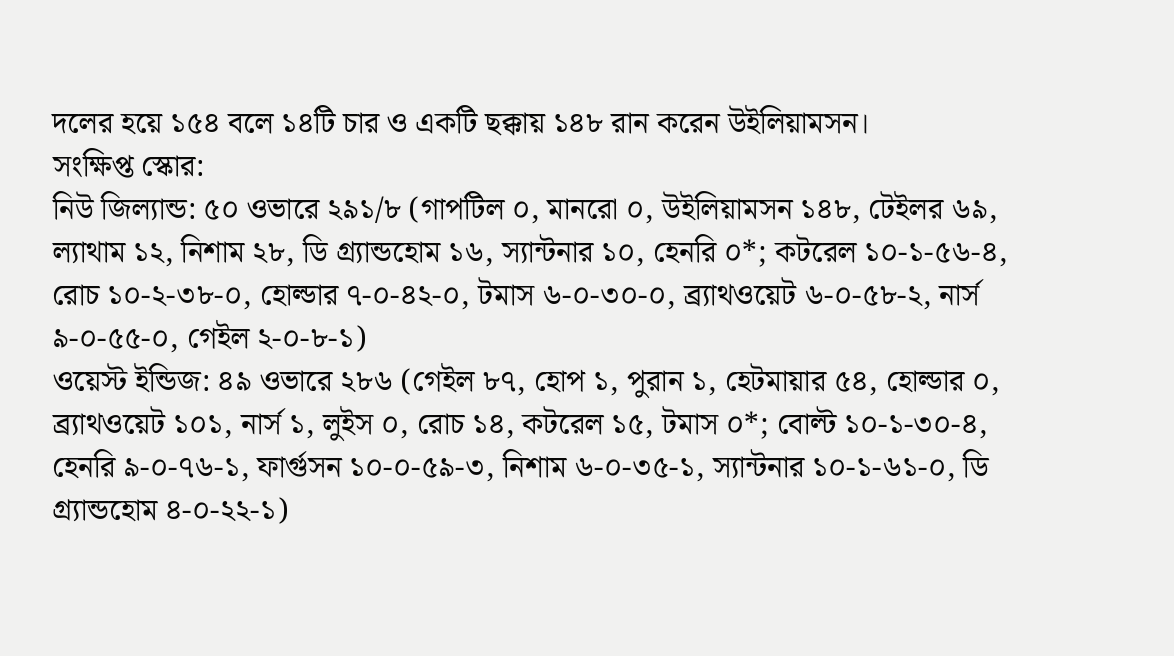দলের হয়ে ১৫৪ বলে ১৪টি চার ও একটি ছক্কায় ১৪৮ রান করেন উইলিয়ামসন।
সংক্ষিপ্ত স্কোর:
নিউ জিল্যান্ড: ৫০ ওভারে ২৯১/৮ (গাপটিল ০, মানরো ০, উইলিয়ামসন ১৪৮, টেইলর ৬৯, ল্যাথাম ১২, নিশাম ২৮, ডি গ্র্যান্ডহোম ১৬, স্যান্টনার ১০, হেনরি ০*; কটরেল ১০-১-৫৬-৪, রোচ ১০-২-৩৮-০, হোল্ডার ৭-০-৪২-০, টমাস ৬-০-৩০-০, ব্র্যাথওয়েট ৬-০-৫৮-২, নার্স ৯-০-৫৫-০, গেইল ২-০-৮-১)
ওয়েস্ট ইন্ডিজ: ৪৯ ওভারে ২৮৬ (গেইল ৮৭, হোপ ১, পুরান ১, হেটমায়ার ৫৪, হোল্ডার ০, ব্র্যাথওয়েট ১০১, নার্স ১, লুইস ০, রোচ ১৪, কটরেল ১৫, টমাস ০*; বোল্ট ১০-১-৩০-৪, হেনরি ৯-০-৭৬-১, ফার্গুসন ১০-০-৫৯-৩, নিশাম ৬-০-৩৫-১, স্যান্টনার ১০-১-৬১-০, ডি গ্র্যান্ডহোম ৪-০-২২-১)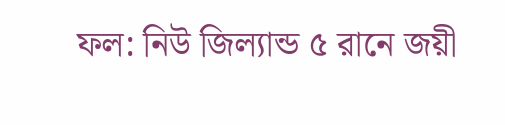ফল: নিউ জিল্যান্ড ৫ রানে জয়ী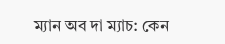ম্যান অব দা ম্যাচ: কেন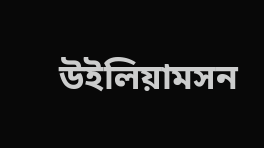উইলিয়ামসন